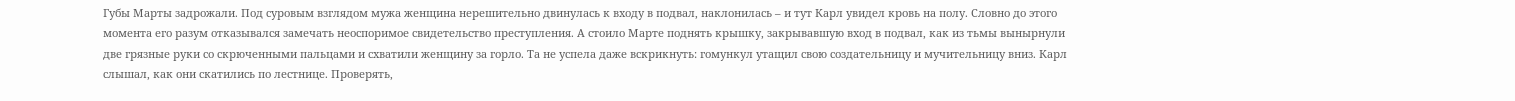Губы Марты задрожали. Под суровым взглядом мужа женщина нерешительно двинулась к входу в подвал, наклонилась – и тут Карл увидел кровь на полу. Словно до этого момента его разум отказывался замечать неоспоримое свидетельство преступления. А стоило Марте поднять крышку, закрывавшую вход в подвал, как из тьмы вынырнули две грязные руки со скрюченными пальцами и схватили женщину за горло. Та не успела даже вскрикнуть: гомункул утащил свою создательницу и мучительницу вниз. Карл слышал, как они скатились по лестнице. Проверять,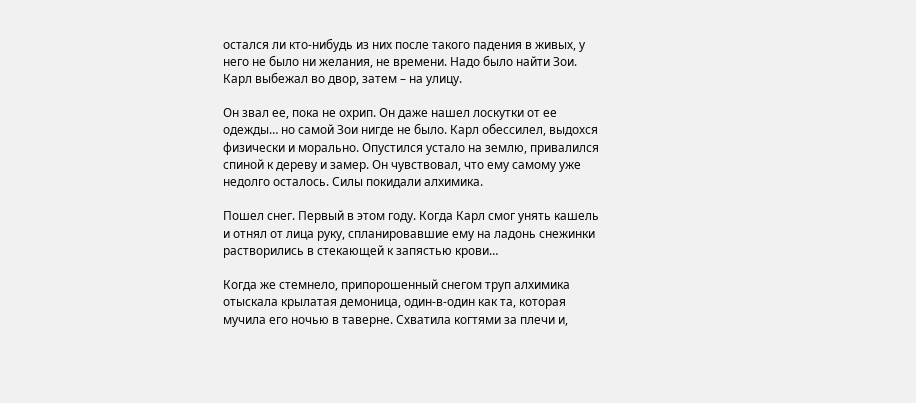остался ли кто-нибудь из них после такого падения в живых, у него не было ни желания, не времени. Надо было найти Зои. Карл выбежал во двор, затем – на улицу.

Он звал ее, пока не охрип. Он даже нашел лоскутки от ее одежды… но самой Зои нигде не было. Карл обессилел, выдохся физически и морально. Опустился устало на землю, привалился спиной к дереву и замер. Он чувствовал, что ему самому уже недолго осталось. Силы покидали алхимика.

Пошел снег. Первый в этом году. Когда Карл смог унять кашель и отнял от лица руку, спланировавшие ему на ладонь снежинки растворились в стекающей к запястью крови…

Когда же стемнело, припорошенный снегом труп алхимика отыскала крылатая демоница, один-в-один как та, которая мучила его ночью в таверне. Схватила когтями за плечи и,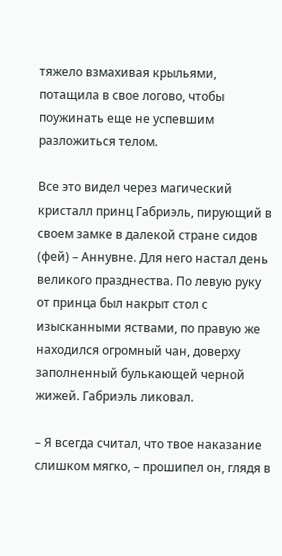тяжело взмахивая крыльями, потащила в свое логово, чтобы поужинать еще не успевшим разложиться телом.

Все это видел через магический кристалл принц Габриэль, пирующий в своем замке в далекой стране сидов (фей) – Аннувне. Для него настал день великого празднества. По левую руку от принца был накрыт стол с изысканными яствами, по правую же находился огромный чан, доверху заполненный булькающей черной жижей. Габриэль ликовал.

– Я всегда считал, что твое наказание слишком мягко, – прошипел он, глядя в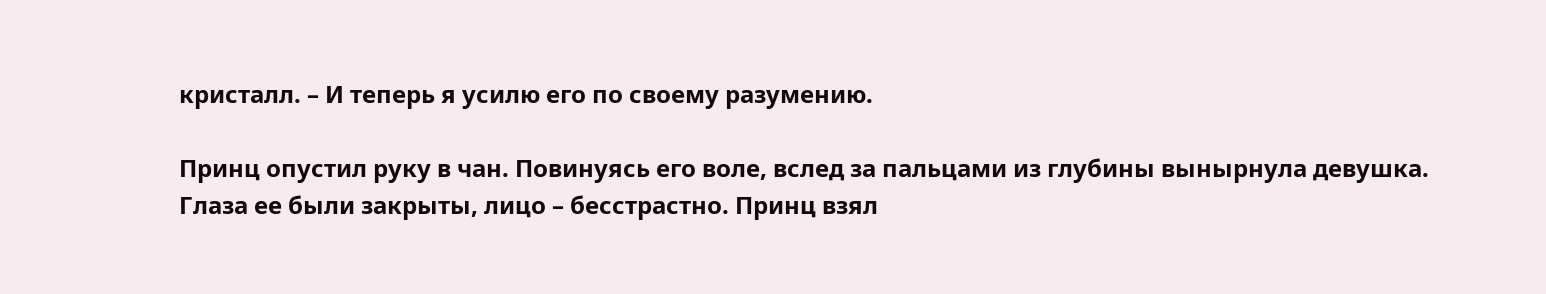кристалл. – И теперь я усилю его по своему разумению.

Принц опустил руку в чан. Повинуясь его воле, вслед за пальцами из глубины вынырнула девушка. Глаза ее были закрыты, лицо – бесстрастно. Принц взял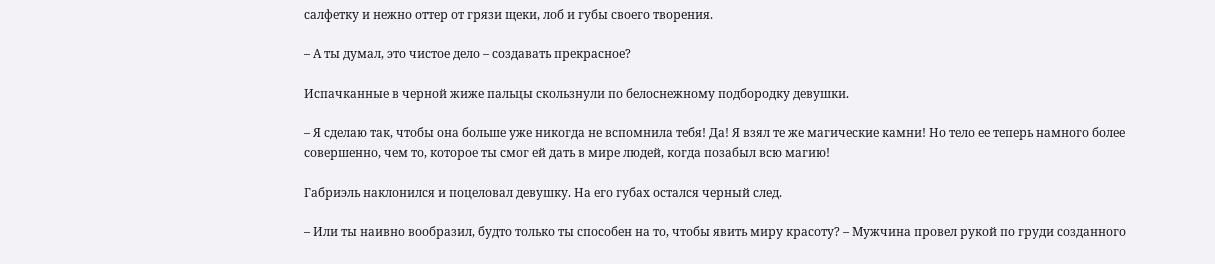салфетку и нежно оттер от грязи щеки, лоб и губы своего творения.

– А ты думал, это чистое дело – создавать прекрасное?

Испачканные в черной жиже пальцы скользнули по белоснежному подбородку девушки.

– Я сделаю так, чтобы она больше уже никогда не вспомнила тебя! Да! Я взял те же магические камни! Но тело ее теперь намного более совершенно, чем то, которое ты смог ей дать в мире людей, когда позабыл всю магию!

Габриэль наклонился и поцеловал девушку. На его губах остался черный след.

– Или ты наивно вообразил, будто только ты способен на то, чтобы явить миру красоту? – Мужчина провел рукой по груди созданного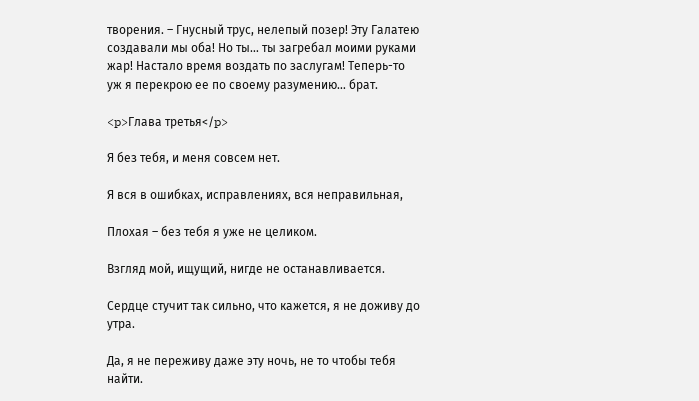творения. – Гнусный трус, нелепый позер! Эту Галатею создавали мы оба! Но ты… ты загребал моими руками жар! Настало время воздать по заслугам! Теперь-то уж я перекрою ее по своему разумению… брат.

<p>Глава третья</p>

Я без тебя, и меня совсем нет.

Я вся в ошибках, исправлениях, вся неправильная,

Плохая – без тебя я уже не целиком.

Взгляд мой, ищущий, нигде не останавливается.

Сердце стучит так сильно, что кажется, я не доживу до утра.

Да, я не переживу даже эту ночь, не то чтобы тебя найти.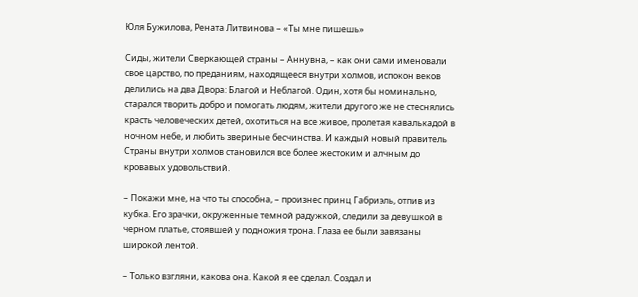Юля Бужилова, Рената Литвинова – «Ты мне пишешь»

Сиды, жители Сверкающей страны – Аннувна, – как они сами именовали свое царство, по преданиям, находящееся внутри холмов, испокон веков делились на два Двора: Благой и Неблагой. Один, хотя бы номинально, старался творить добро и помогать людям, жители другого же не стеснялись красть человеческих детей, охотиться на все живое, пролетая кавалькадой в ночном небе, и любить звериные бесчинства. И каждый новый правитель Страны внутри холмов становился все более жестоким и алчным до кровавых удовольствий.

– Покажи мне, на что ты способна, – произнес принц Габриэль, отпив из кубка. Его зрачки, окруженные темной радужкой, следили за девушкой в черном платье, стоявшей у подножия трона. Глаза ее были завязаны широкой лентой.

– Только взгляни, какова она. Какой я ее сделал. Создал и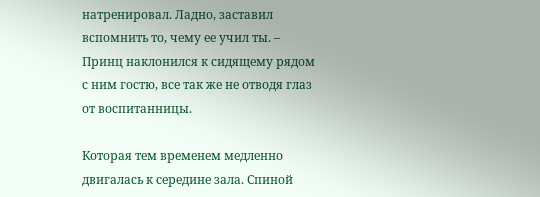натренировал. Ладно, заставил вспомнить то, чему ее учил ты. – Принц наклонился к сидящему рядом с ним гостю, все так же не отводя глаз от воспитанницы.

Которая тем временем медленно двигалась к середине зала. Спиной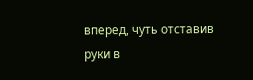вперед, чуть отставив руки в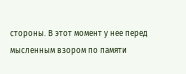стороны. В этот момент у нее перед мысленным взором по памяти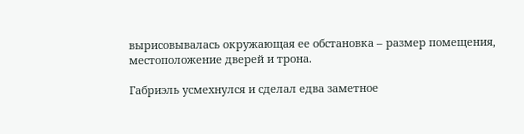вырисовывалась окружающая ее обстановка – размер помещения, местоположение дверей и трона.

Габриэль усмехнулся и сделал едва заметное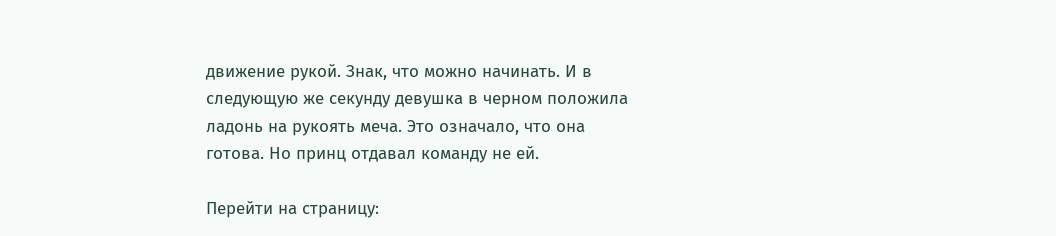движение рукой. Знак, что можно начинать. И в следующую же секунду девушка в черном положила ладонь на рукоять меча. Это означало, что она готова. Но принц отдавал команду не ей.

Перейти на страницу: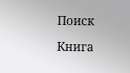Поиск

Книга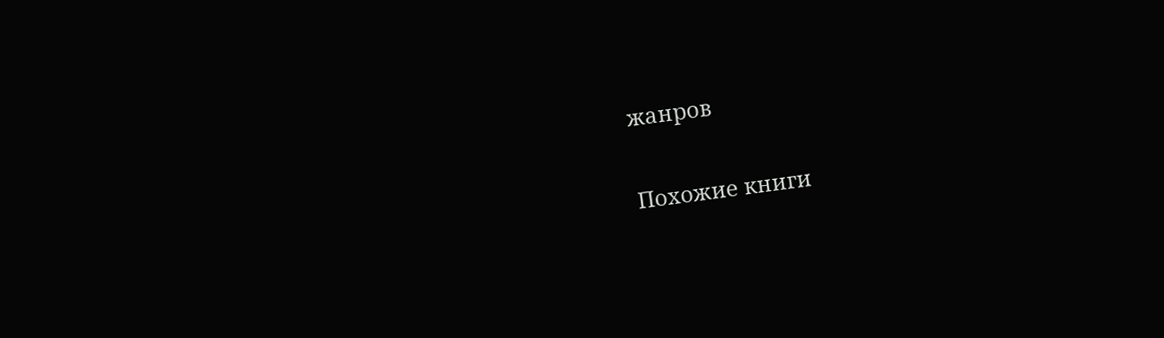жанров

Похожие книги